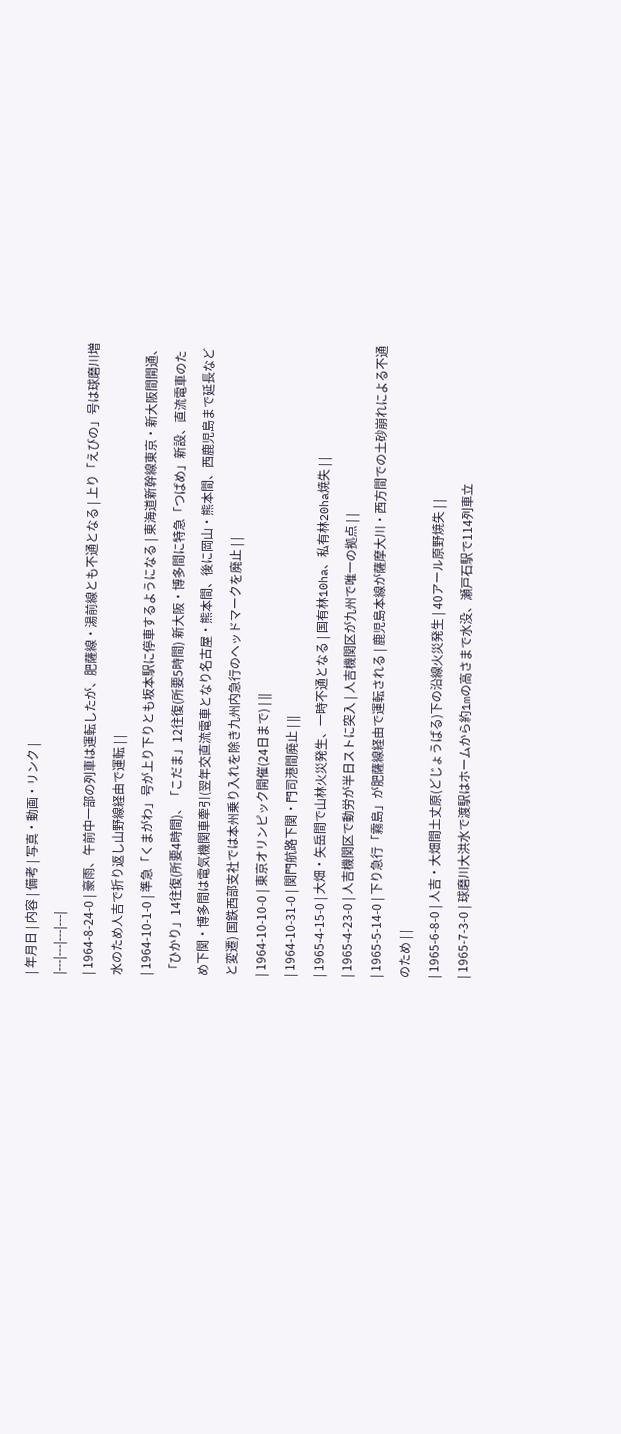| 年月日 | 内容 | 備考 | 写真・動画・リンク |
|---|---|---|---|
| 1964-8-24-0 | 豪雨、午前中一部の列車は運転したが、肥薩線・湯前線とも不通となる | 上り「えびの」号は球磨川増水のため人吉で折り返し山野線経由で運転 | |
| 1964-10-1-0 | 準急「くまがわ」号が上り下りとも坂本駅に停車するようになる | 東海道新幹線東京・新大阪間開通、「ひかり」14往復(所要4時間)、「こだま」12往復(所要5時間) 新大阪・博多間に特急「つばめ」新設、直流電車のため下関・博多間は電気機関車牽引(翌年交直流電車となり名古屋・熊本間、後に岡山・熊本間、西鹿児島まで延長などと変遷) 国鉄西部支社では本州乗り入れを除き九州内急行のヘッドマークを廃止 | |
| 1964-10-10-0 | 東京オリンピック開催(24日まで) | ||
| 1964-10-31-0 | 関門航路下関・門司港間廃止 | ||
| 1965-4-15-0 | 大畑・矢岳間で山林火災発生、一時不通となる | 国有林10ha、私有林20ha焼失 | |
| 1965-4-23-0 | 人吉機関区で動労が半日ストに突入 | 人吉機関区が九州で唯一の拠点 | |
| 1965-5-14-0 | 下り急行「霧島」が肥薩線経由で運転される | 鹿児島本線が薩摩大川・西方間での土砂崩れによる不通のため | |
| 1965-6-8-0 | 人吉・大畑間土丈原(どじょうばる)下の沿線火災発生 | 40アール原野焼失 | |
| 1965-7-3-0 | 球磨川大洪水で渡駅はホームから約1mの高さまで水没、瀬戸石駅で114列車立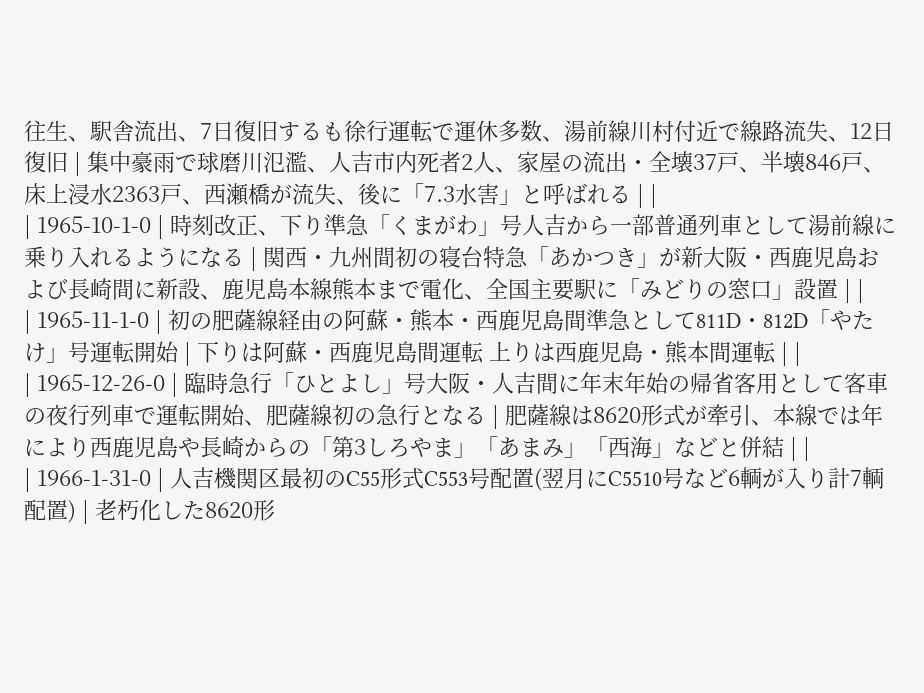往生、駅舎流出、7日復旧するも徐行運転で運休多数、湯前線川村付近で線路流失、12日復旧 | 集中豪雨で球磨川氾濫、人吉市内死者2人、家屋の流出・全壊37戸、半壊846戸、床上浸水2363戸、西瀬橋が流失、後に「7.3水害」と呼ばれる | |
| 1965-10-1-0 | 時刻改正、下り準急「くまがわ」号人吉から一部普通列車として湯前線に乗り入れるようになる | 関西・九州間初の寝台特急「あかつき」が新大阪・西鹿児島および長崎間に新設、鹿児島本線熊本まで電化、全国主要駅に「みどりの窓口」設置 | |
| 1965-11-1-0 | 初の肥薩線経由の阿蘇・熊本・西鹿児島間準急として811D・812D「やたけ」号運転開始 | 下りは阿蘇・西鹿児島間運転 上りは西鹿児島・熊本間運転 | |
| 1965-12-26-0 | 臨時急行「ひとよし」号大阪・人吉間に年末年始の帰省客用として客車の夜行列車で運転開始、肥薩線初の急行となる | 肥薩線は8620形式が牽引、本線では年により西鹿児島や長崎からの「第3しろやま」「あまみ」「西海」などと併結 | |
| 1966-1-31-0 | 人吉機関区最初のC55形式C553号配置(翌月にC5510号など6輌が入り計7輌配置) | 老朽化した8620形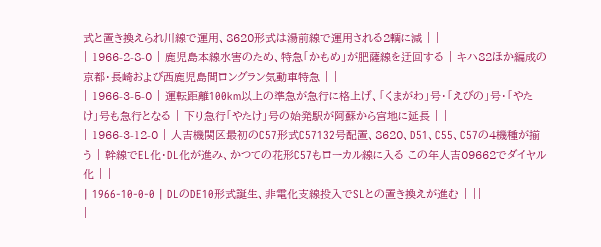式と置き換えられ川線で運用、8620形式は湯前線で運用される2輌に減 | |
| 1966-2-8-0 | 鹿児島本線水害のため、特急「かもめ」が肥薩線を迂回する | キハ82ほか編成の京都・長崎および西鹿児島間ロングラン気動車特急 | |
| 1966-3-5-0 | 運転距離100km以上の準急が急行に格上げ、「くまがわ」号・「えびの」号・「やたけ」号も急行となる | 下り急行「やたけ」号の始発駅が阿蘇から宮地に延長 | |
| 1966-3-12-0 | 人吉機関区最初のC57形式C57132号配置、8620、D51、C55、C57の4機種が揃う | 幹線でEL化・DL化が進み、かつての花形C57もローカル線に入る この年人吉09662でダイヤル化 | |
| 1966-10-0-0 | DLのDE10形式誕生、非電化支線投入でSLとの置き換えが進む | ||
|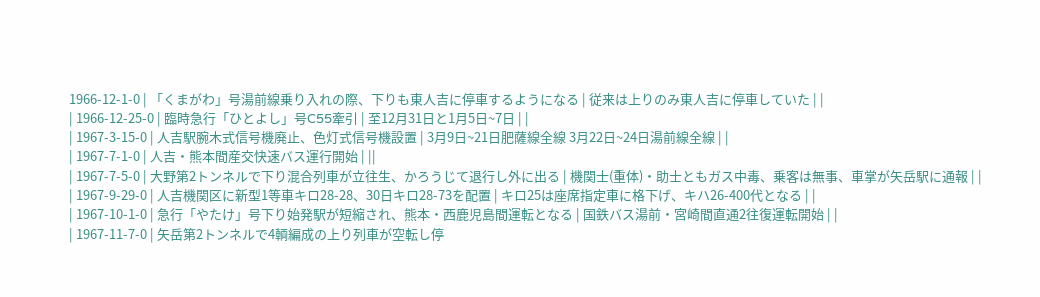1966-12-1-0 | 「くまがわ」号湯前線乗り入れの際、下りも東人吉に停車するようになる | 従来は上りのみ東人吉に停車していた | |
| 1966-12-25-0 | 臨時急行「ひとよし」号C55牽引 | 至12月31日と1月5日~7日 | |
| 1967-3-15-0 | 人吉駅腕木式信号機廃止、色灯式信号機設置 | 3月9日~21日肥薩線全線 3月22日~24日湯前線全線 | |
| 1967-7-1-0 | 人吉・熊本間産交快速バス運行開始 | ||
| 1967-7-5-0 | 大野第2トンネルで下り混合列車が立往生、かろうじて退行し外に出る | 機関士(重体)・助士ともガス中毒、乗客は無事、車掌が矢岳駅に通報 | |
| 1967-9-29-0 | 人吉機関区に新型1等車キロ28-28、30日キロ28-73を配置 | キロ25は座席指定車に格下げ、キハ26-400代となる | |
| 1967-10-1-0 | 急行「やたけ」号下り始発駅が短縮され、熊本・西鹿児島間運転となる | 国鉄バス湯前・宮崎間直通2往復運転開始 | |
| 1967-11-7-0 | 矢岳第2トンネルで4輌編成の上り列車が空転し停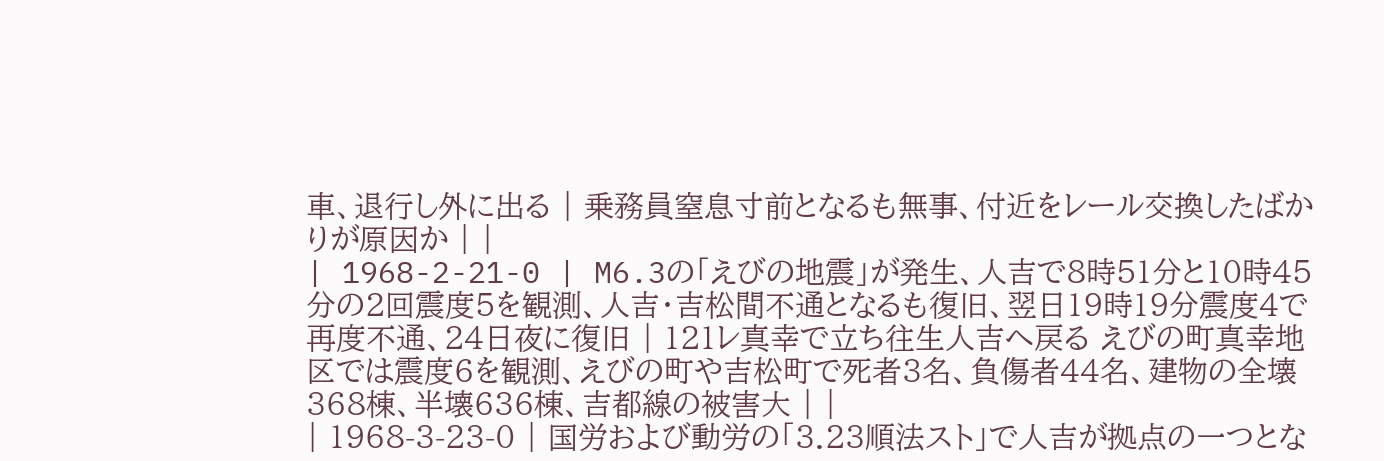車、退行し外に出る | 乗務員窒息寸前となるも無事、付近をレール交換したばかりが原因か | |
| 1968-2-21-0 | M6.3の「えびの地震」が発生、人吉で8時51分と10時45分の2回震度5を観測、人吉・吉松間不通となるも復旧、翌日19時19分震度4で再度不通、24日夜に復旧 | 121レ真幸で立ち往生人吉へ戻る えびの町真幸地区では震度6を観測、えびの町や吉松町で死者3名、負傷者44名、建物の全壊368棟、半壊636棟、吉都線の被害大 | |
| 1968-3-23-0 | 国労および動労の「3.23順法スト」で人吉が拠点の一つとな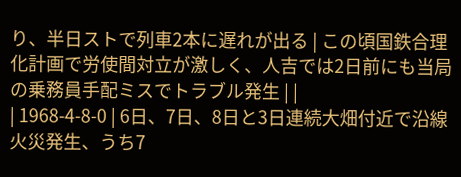り、半日ストで列車2本に遅れが出る | この頃国鉄合理化計画で労使間対立が激しく、人吉では2日前にも当局の乗務員手配ミスでトラブル発生 | |
| 1968-4-8-0 | 6日、7日、8日と3日連続大畑付近で沿線火災発生、うち7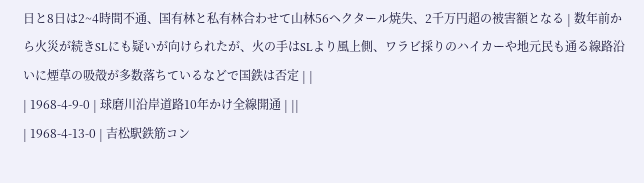日と8日は2~4時間不通、国有林と私有林合わせて山林56ヘクタール焼失、2千万円超の被害額となる | 数年前から火災が続きSLにも疑いが向けられたが、火の手はSLより風上側、ワラビ採りのハイカーや地元民も通る線路沿いに煙草の吸殻が多数落ちているなどで国鉄は否定 | |
| 1968-4-9-0 | 球磨川沿岸道路10年かけ全線開通 | ||
| 1968-4-13-0 | 吉松駅鉄筋コン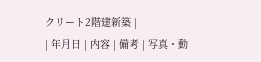クリート2階建新築 |
| 年月日 | 内容 | 備考 | 写真・動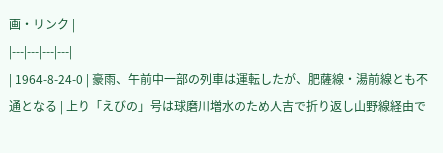画・リンク |
|---|---|---|---|
| 1964-8-24-0 | 豪雨、午前中一部の列車は運転したが、肥薩線・湯前線とも不通となる | 上り「えびの」号は球磨川増水のため人吉で折り返し山野線経由で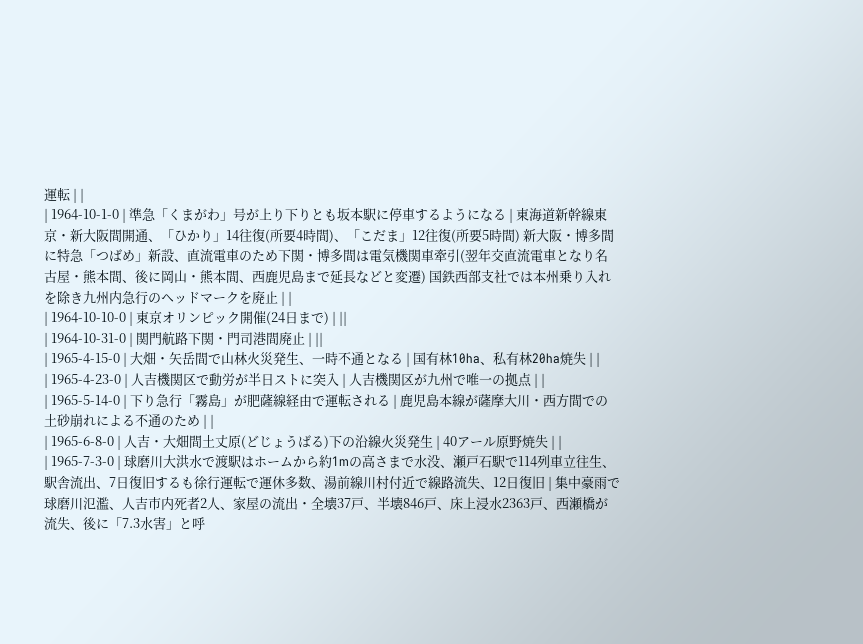運転 | |
| 1964-10-1-0 | 準急「くまがわ」号が上り下りとも坂本駅に停車するようになる | 東海道新幹線東京・新大阪間開通、「ひかり」14往復(所要4時間)、「こだま」12往復(所要5時間) 新大阪・博多間に特急「つばめ」新設、直流電車のため下関・博多間は電気機関車牽引(翌年交直流電車となり名古屋・熊本間、後に岡山・熊本間、西鹿児島まで延長などと変遷) 国鉄西部支社では本州乗り入れを除き九州内急行のヘッドマークを廃止 | |
| 1964-10-10-0 | 東京オリンピック開催(24日まで) | ||
| 1964-10-31-0 | 関門航路下関・門司港間廃止 | ||
| 1965-4-15-0 | 大畑・矢岳間で山林火災発生、一時不通となる | 国有林10ha、私有林20ha焼失 | |
| 1965-4-23-0 | 人吉機関区で動労が半日ストに突入 | 人吉機関区が九州で唯一の拠点 | |
| 1965-5-14-0 | 下り急行「霧島」が肥薩線経由で運転される | 鹿児島本線が薩摩大川・西方間での土砂崩れによる不通のため | |
| 1965-6-8-0 | 人吉・大畑間土丈原(どじょうばる)下の沿線火災発生 | 40アール原野焼失 | |
| 1965-7-3-0 | 球磨川大洪水で渡駅はホームから約1mの高さまで水没、瀬戸石駅で114列車立往生、駅舎流出、7日復旧するも徐行運転で運休多数、湯前線川村付近で線路流失、12日復旧 | 集中豪雨で球磨川氾濫、人吉市内死者2人、家屋の流出・全壊37戸、半壊846戸、床上浸水2363戸、西瀬橋が流失、後に「7.3水害」と呼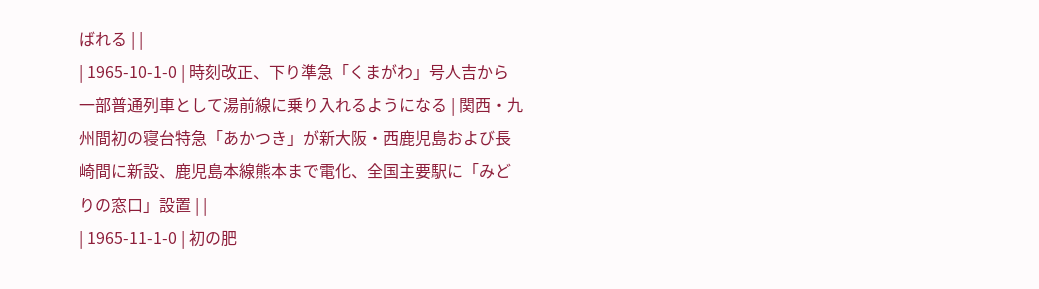ばれる | |
| 1965-10-1-0 | 時刻改正、下り準急「くまがわ」号人吉から一部普通列車として湯前線に乗り入れるようになる | 関西・九州間初の寝台特急「あかつき」が新大阪・西鹿児島および長崎間に新設、鹿児島本線熊本まで電化、全国主要駅に「みどりの窓口」設置 | |
| 1965-11-1-0 | 初の肥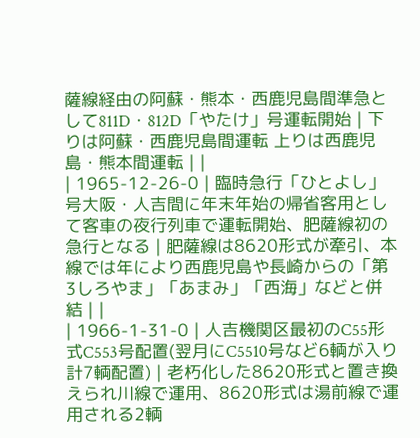薩線経由の阿蘇・熊本・西鹿児島間準急として811D・812D「やたけ」号運転開始 | 下りは阿蘇・西鹿児島間運転 上りは西鹿児島・熊本間運転 | |
| 1965-12-26-0 | 臨時急行「ひとよし」号大阪・人吉間に年末年始の帰省客用として客車の夜行列車で運転開始、肥薩線初の急行となる | 肥薩線は8620形式が牽引、本線では年により西鹿児島や長崎からの「第3しろやま」「あまみ」「西海」などと併結 | |
| 1966-1-31-0 | 人吉機関区最初のC55形式C553号配置(翌月にC5510号など6輌が入り計7輌配置) | 老朽化した8620形式と置き換えられ川線で運用、8620形式は湯前線で運用される2輌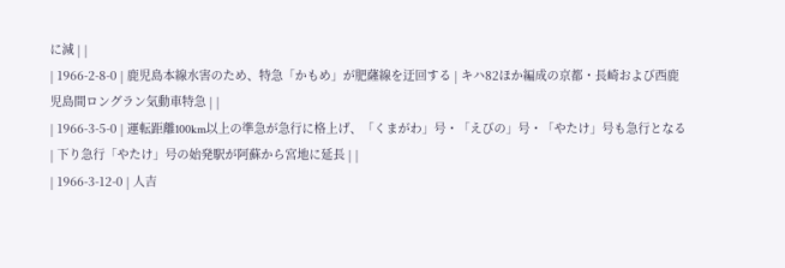に減 | |
| 1966-2-8-0 | 鹿児島本線水害のため、特急「かもめ」が肥薩線を迂回する | キハ82ほか編成の京都・長崎および西鹿児島間ロングラン気動車特急 | |
| 1966-3-5-0 | 運転距離100km以上の準急が急行に格上げ、「くまがわ」号・「えびの」号・「やたけ」号も急行となる | 下り急行「やたけ」号の始発駅が阿蘇から宮地に延長 | |
| 1966-3-12-0 | 人吉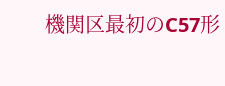機関区最初のC57形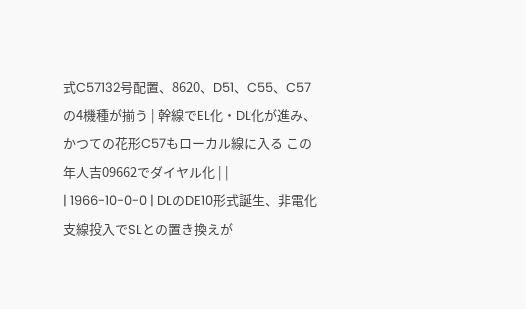式C57132号配置、8620、D51、C55、C57の4機種が揃う | 幹線でEL化・DL化が進み、かつての花形C57もローカル線に入る この年人吉09662でダイヤル化 | |
| 1966-10-0-0 | DLのDE10形式誕生、非電化支線投入でSLとの置き換えが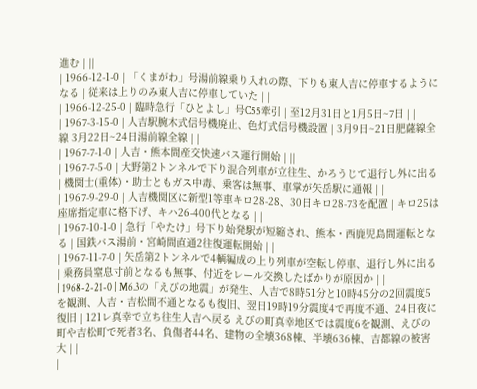進む | ||
| 1966-12-1-0 | 「くまがわ」号湯前線乗り入れの際、下りも東人吉に停車するようになる | 従来は上りのみ東人吉に停車していた | |
| 1966-12-25-0 | 臨時急行「ひとよし」号C55牽引 | 至12月31日と1月5日~7日 | |
| 1967-3-15-0 | 人吉駅腕木式信号機廃止、色灯式信号機設置 | 3月9日~21日肥薩線全線 3月22日~24日湯前線全線 | |
| 1967-7-1-0 | 人吉・熊本間産交快速バス運行開始 | ||
| 1967-7-5-0 | 大野第2トンネルで下り混合列車が立往生、かろうじて退行し外に出る | 機関士(重体)・助士ともガス中毒、乗客は無事、車掌が矢岳駅に通報 | |
| 1967-9-29-0 | 人吉機関区に新型1等車キロ28-28、30日キロ28-73を配置 | キロ25は座席指定車に格下げ、キハ26-400代となる | |
| 1967-10-1-0 | 急行「やたけ」号下り始発駅が短縮され、熊本・西鹿児島間運転となる | 国鉄バス湯前・宮崎間直通2往復運転開始 | |
| 1967-11-7-0 | 矢岳第2トンネルで4輌編成の上り列車が空転し停車、退行し外に出る | 乗務員窒息寸前となるも無事、付近をレール交換したばかりが原因か | |
| 1968-2-21-0 | M6.3の「えびの地震」が発生、人吉で8時51分と10時45分の2回震度5を観測、人吉・吉松間不通となるも復旧、翌日19時19分震度4で再度不通、24日夜に復旧 | 121レ真幸で立ち往生人吉へ戻る えびの町真幸地区では震度6を観測、えびの町や吉松町で死者3名、負傷者44名、建物の全壊368棟、半壊636棟、吉都線の被害大 | |
|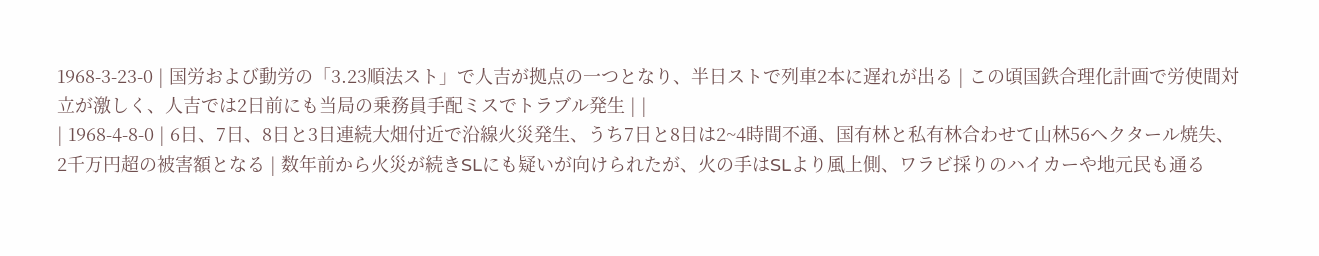1968-3-23-0 | 国労および動労の「3.23順法スト」で人吉が拠点の一つとなり、半日ストで列車2本に遅れが出る | この頃国鉄合理化計画で労使間対立が激しく、人吉では2日前にも当局の乗務員手配ミスでトラブル発生 | |
| 1968-4-8-0 | 6日、7日、8日と3日連続大畑付近で沿線火災発生、うち7日と8日は2~4時間不通、国有林と私有林合わせて山林56ヘクタール焼失、2千万円超の被害額となる | 数年前から火災が続きSLにも疑いが向けられたが、火の手はSLより風上側、ワラビ採りのハイカーや地元民も通る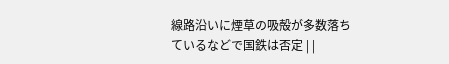線路沿いに煙草の吸殻が多数落ちているなどで国鉄は否定 | |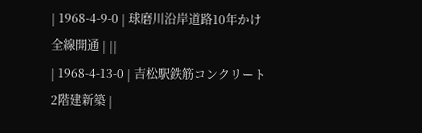| 1968-4-9-0 | 球磨川沿岸道路10年かけ全線開通 | ||
| 1968-4-13-0 | 吉松駅鉄筋コンクリート2階建新築 |